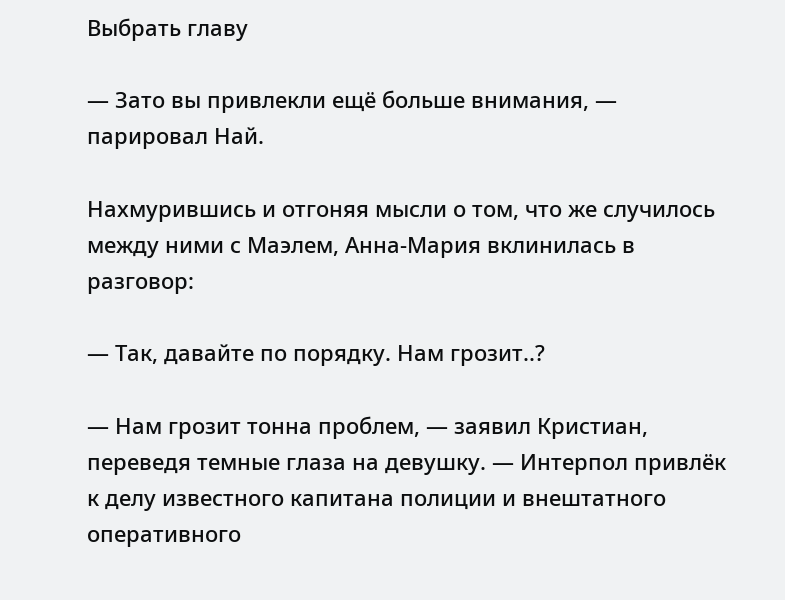Выбрать главу

— Зато вы привлекли ещё больше внимания, — парировал Най.

Нахмурившись и отгоняя мысли о том, что же случилось между ними с Маэлем, Анна-Мария вклинилась в разговор:

— Так, давайте по порядку. Нам грозит..?

— Нам грозит тонна проблем, — заявил Кристиан, переведя темные глаза на девушку. — Интерпол привлёк к делу известного капитана полиции и внештатного оперативного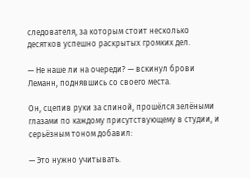следователя, за которым стоит несколько десятков успешно раскрытых громких дел.

— Не наше ли на очереди? — вскинул брови Леманн, поднявшись со своего места.

Он, сцепив руки за спиной, прошёлся зелёными глазами по каждому присутствующему в студии, и серьёзным тоном добавил:

— Это нужно учитывать.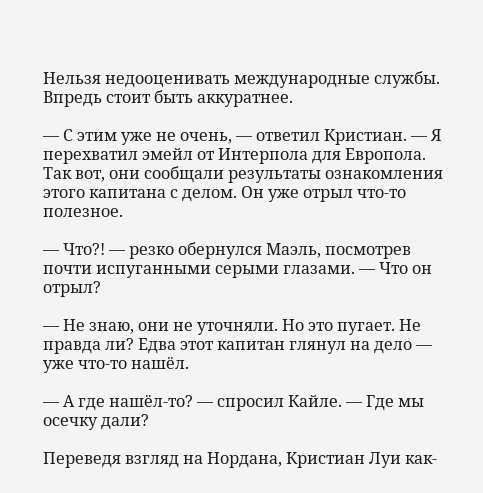Нельзя недооценивать международные службы. Впредь стоит быть аккуратнее.

— С этим уже не очень, — ответил Кристиан. — Я перехватил эмейл от Интерпола для Европола. Так вот, они сообщали результаты ознакомления этого капитана с делом. Он уже отрыл что-то полезное.

— Что?! — резко обернулся Маэль, посмотрев почти испуганными серыми глазами. — Что он отрыл?

— Не знаю, они не уточняли. Но это пугает. Не правда ли? Едва этот капитан глянул на дело — уже что-то нашёл.

— А где нашёл-то? — спросил Кайле. — Где мы осечку дали?

Переведя взгляд на Нордана, Кристиан Луи как-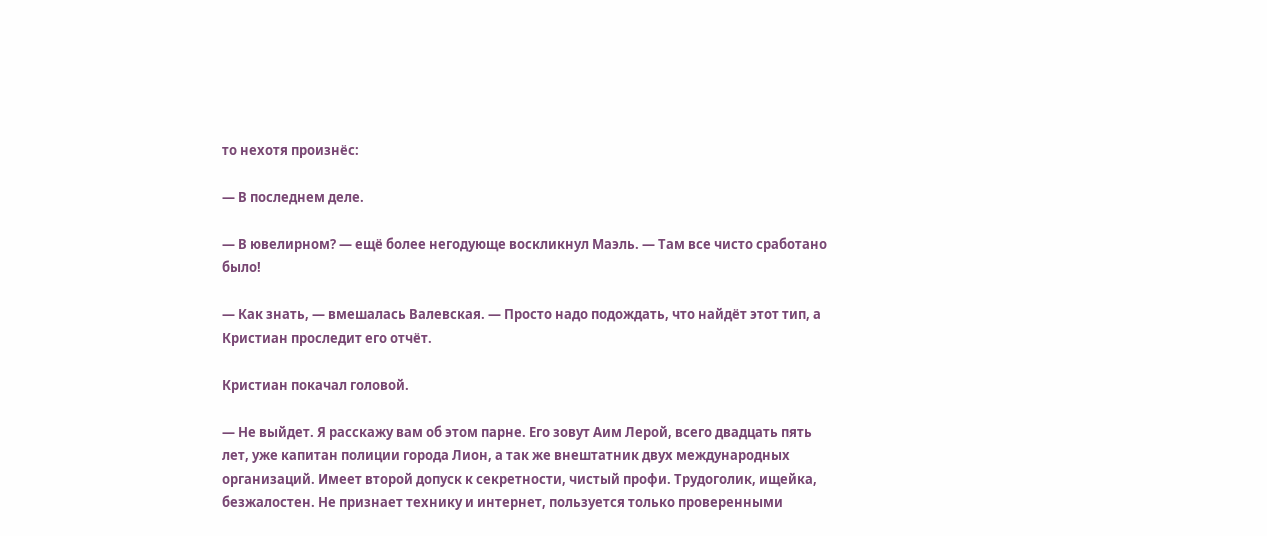то нехотя произнёс:

— В последнем деле.

— В ювелирном? — ещё более негодующе воскликнул Маэль. — Там все чисто сработано было!

— Как знать, — вмешалась Валевская. — Просто надо подождать, что найдёт этот тип, а Кристиан проследит его отчёт.

Кристиан покачал головой.

— Не выйдет. Я расскажу вам об этом парне. Его зовут Аим Лерой, всего двадцать пять лет, уже капитан полиции города Лион, а так же внештатник двух международных организаций. Имеет второй допуск к секретности, чистый профи. Трудоголик, ищейка, безжалостен. Не признает технику и интернет, пользуется только проверенными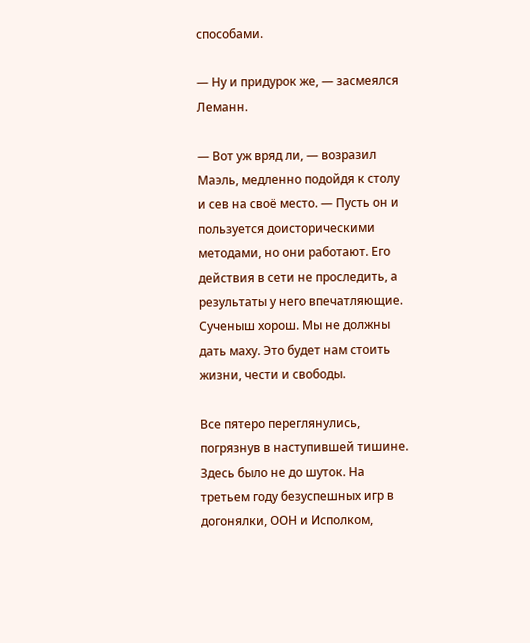способами.

— Ну и придурок же, — засмеялся Леманн.

— Вот уж вряд ли, — возразил Маэль, медленно подойдя к столу и сев на своё место. — Пусть он и пользуется доисторическими методами, но они работают. Его действия в сети не проследить, а результаты у него впечатляющие. Сученыш хорош. Мы не должны дать маху. Это будет нам стоить жизни, чести и свободы.

Все пятеро переглянулись, погрязнув в наступившей тишине. Здесь было не до шуток. На третьем году безуспешных игр в догонялки, ООН и Исполком,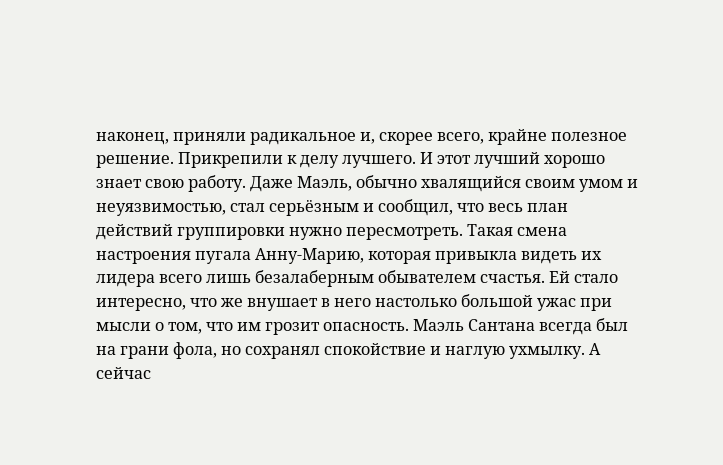наконец, приняли радикальное и, скорее всего, крайне полезное решение. Прикрепили к делу лучшего. И этот лучший хорошо знает свою работу. Даже Маэль, обычно хвалящийся своим умом и неуязвимостью, стал серьёзным и сообщил, что весь план действий группировки нужно пересмотреть. Такая смена настроения пугала Анну-Марию, которая привыкла видеть их лидера всего лишь безалаберным обывателем счастья. Ей стало интересно, что же внушает в него настолько большой ужас при мысли о том, что им грозит опасность. Маэль Сантана всегда был на грани фола, но сохранял спокойствие и наглую ухмылку. А сейчас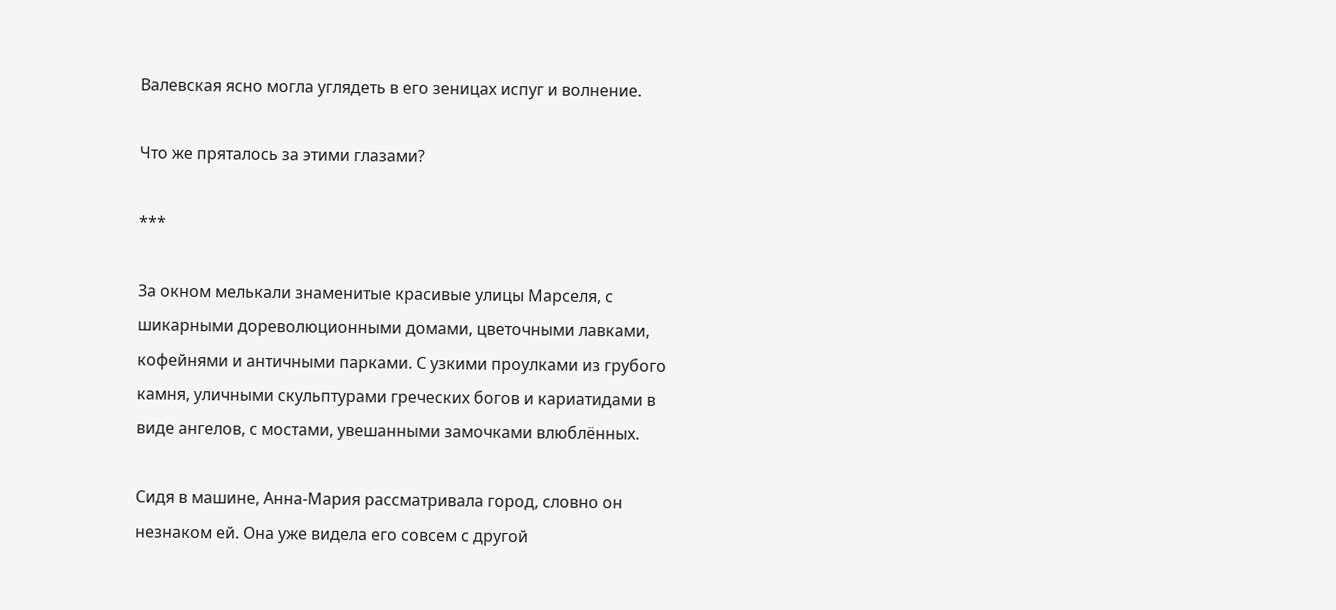Валевская ясно могла углядеть в его зеницах испуг и волнение.

Что же пряталось за этими глазами?

***

За окном мелькали знаменитые красивые улицы Марселя, с шикарными дореволюционными домами, цветочными лавками, кофейнями и античными парками. С узкими проулками из грубого камня, уличными скульптурами греческих богов и кариатидами в виде ангелов, с мостами, увешанными замочками влюблённых.

Сидя в машине, Анна-Мария рассматривала город, словно он незнаком ей. Она уже видела его совсем с другой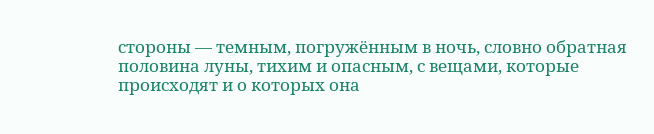стороны — темным, погружённым в ночь, словно обратная половина луны, тихим и опасным, с вещами, которые происходят и о которых она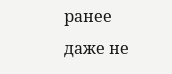ранее даже не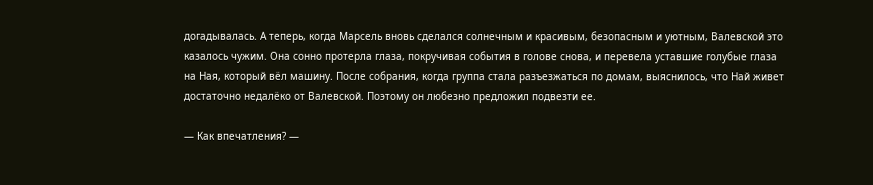догадывалась. А теперь, когда Марсель вновь сделался солнечным и красивым, безопасным и уютным, Валевской это казалось чужим. Она сонно протерла глаза, покручивая события в голове снова, и перевела уставшие голубые глаза на Ная, который вёл машину. После собрания, когда группа стала разъезжаться по домам, выяснилось, что Най живет достаточно недалёко от Валевской. Поэтому он любезно предложил подвезти ее.

— Как впечатления? —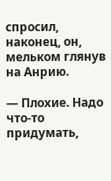спросил, наконец, он, мельком глянув на Анрию.

— Плохие. Надо что-то придумать,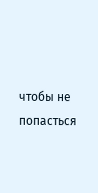чтобы не попасться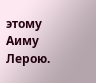этому Аиму Лерою.